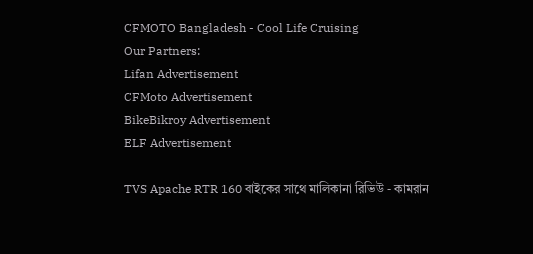CFMOTO Bangladesh - Cool Life Cruising
Our Partners:
Lifan Advertisement
CFMoto Advertisement
BikeBikroy Advertisement
ELF Advertisement

TVS Apache RTR 160 বাইকের সাথে মালিকানা রিভিউ - কামরান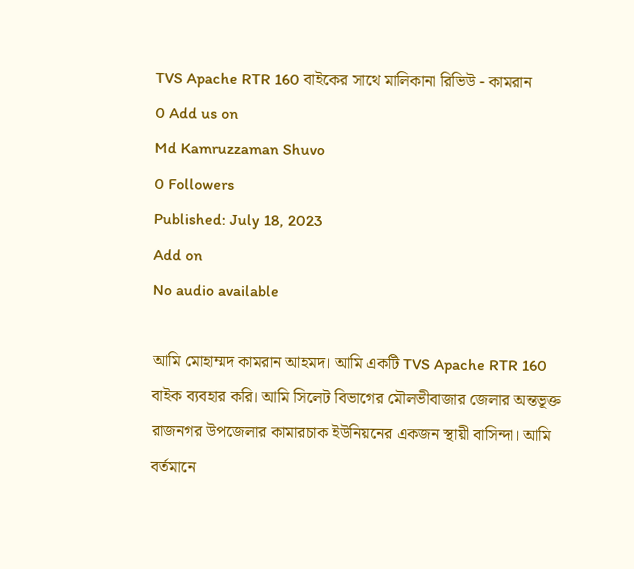TVS Apache RTR 160 বাইকের সাথে মালিকানা রিভিউ - কামরান
0 Add us on
Md Kamruzzaman Shuvo
0 Followers
Published: July 18, 2023
Add on
No audio available

আমি মোহাম্মদ কামরান আহমদ। আমি একটি TVS Apache RTR 160 বাইক ব‍্যবহার করি। আমি সিলেট বিভাগের মৌলভীবাজার জেলার অন্তভূক্ত রাজনগর উপজেলার কামারচাক ইউনিয়নের একজন স্থায়ী বাসিন্দা। আমি বর্তমানে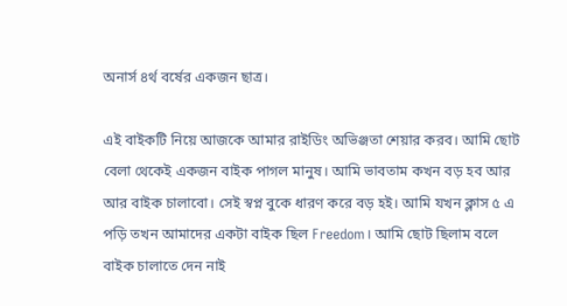অনার্স ৪র্থ বর্ষের একজন ছাত্র।

এই বাইকটি নিয়ে আজকে আমার রাইডিং অভিঞ্জতা শেয়ার করব। আমি ছোট বেলা থেকেই একজন বাইক পাগল মানুষ। আমি ভাবতাম কখন বড় হব আর আর বাইক চালাবো। সেই স্বপ্ন বুকে ধারণ করে বড় হই। আমি যখন ক্লাস ৫ এ পড়ি তখন আমাদের একটা বাইক ছিল Freedom। আমি ছোট ছিলাম বলে বাইক চালাতে দেন নাই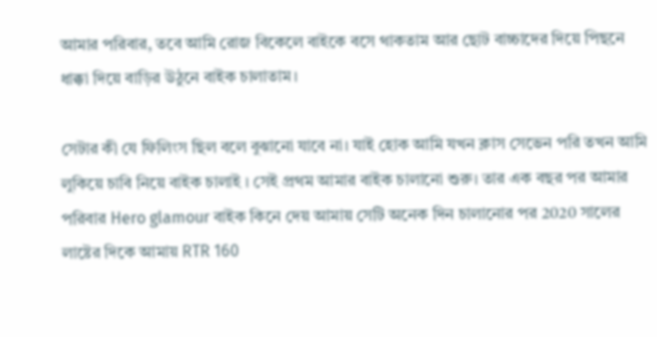আমার পরিবার, তবে আমি রোজ বিকেলে বাইকে বসে থাকতাম আর ছোট বাচ্চাদের দিয়ে পিছনে ধাক্কা দিয়ে বাড়ির উঠুনে বাইক চালাতাম।

সেটার কী যে ফিলিংস ছিল বলে বুঝানো যাবে না। যাই হোক আমি যখন ক্লাস সেভেন পরি তখন আমি লুকিয়ে চাবি নিয়ে বাইক চালাই । সেই প্রথম আমার বাইক চালানো শুরু। তার এক বছর পর আমার পরিবার Hero glamour বাইক কিনে দেয় আমায় সেটি অনেক দিন চালানোর পর 2020 সালের লাষ্টের দিকে আমায় RTR 160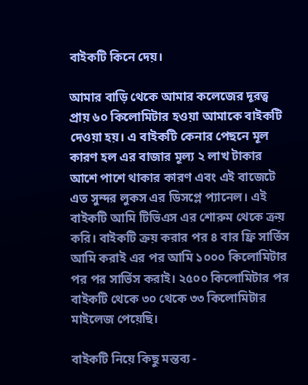বাইকটি কিনে দেয়।

আমার বাড়ি থেকে আমার কলেজের দূরত্ব  প্রায় ৬০ কিলোমিটার হওয়া আমাকে বাইকটি দেওয়া হয়। এ বাইকটি কেনার পেছনে মূল কারণ হল এর বাজার মূল‍্য ২ লাখ টাকার আশে পাশে থাকার কারণ এবং এই বাজেটে এত সুন্দর লুকস এর ডিসপ্লে প‍্যানেল। এই বাইকটি আমি টিভিএস এর শোরুম থেকে ক্রয় করি। বাইকটি ক্রয় করার পর ৪ বার ফ্রি সার্ভিস  আমি করাই এর পর আমি ১০০০ কিলোমিটার পর পর সার্ভিস করাই। ২৫০০ কিলোমিটার পর বাইকটি থেকে ৩০ থেকে ৩৩ কিলোমিটার মাইলেজ পেয়েছি।

বাইকটি নিয়ে কিছু মন্তব্য -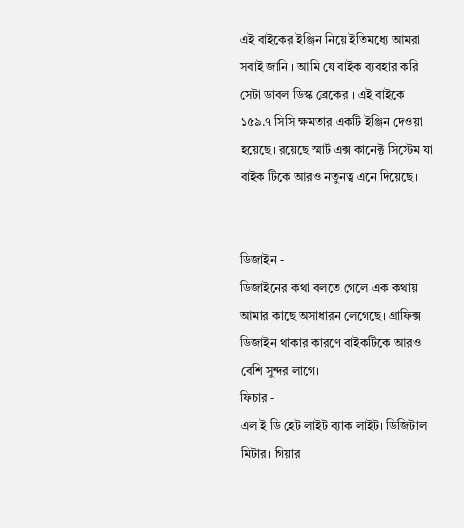এই বাইকের ইঞ্জিন নিয়ে ইতিমধ্যে আমরা সবাই জানি । আমি যে বাইক ব‍্যবহার করি সেটা ডাবল ডিস্ক ব্রেকের । এই বাইকে ১৫৯.৭ সিসি ক্ষমতার একটি ইঞ্জিন দেওয়া হয়েছে। রয়েছে স্মার্ট এক্স কানেক্ট সিস্টেম যা বাইক টিকে আরও নতুনত্ব এনে দিয়েছে।


ডিজাইন -
ডিজাইনের কথা বলতে গেলে এক কথায় আমার কাছে অসাধারন লেগেছে। গ্রাফিক্স ডিজাইন থাকার কারণে বাইকটিকে আরও বেশি সুন্দর লাগে।
ফিচার -
এল ই ডি হেট লাইট ব‍্যাক লাইট। ডিজিটাল মিটার। গিয়ার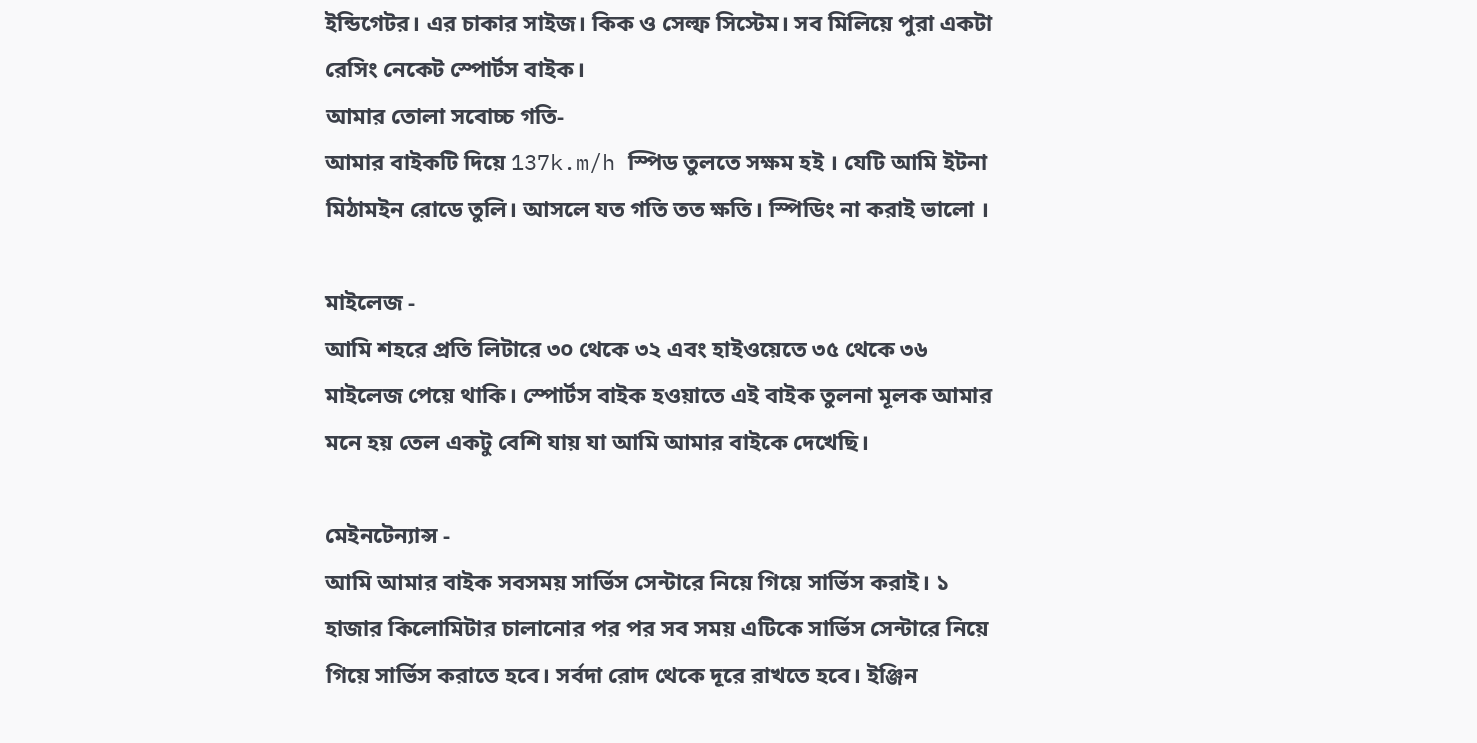ইন্ডিগেটর। এর চাকার সাইজ। কিক ও সেল্ফ সিস্টেম। সব মিলিয়ে পুরা একটা রেসিং নেকেট স্পোর্টস বাইক।
আমার তোলা সবোচ্চ গতি-
আমার বাইকটি দিয়ে 137k.m/h স্পিড তুলতে সক্ষম হই । যেটি আমি ইটনা মিঠামইন রোডে তুলি। আসলে যত গতি তত ক্ষতি। স্পিডিং না করাই ভালো ।

মাইলেজ -
আমি শহরে প্রতি লিটারে ৩০ থেকে ৩২ এবং হাইওয়েতে ৩৫ থেকে ৩৬ মাইলেজ পেয়ে থাকি। স্পোর্টস বাইক হওয়াতে এই বাইক তুলনা মূলক আমার মনে হয় তেল একটু বেশি যায় যা আমি আমার বাইকে দেখেছি।

মেইনটেন‍্যান্স -
আমি আমার বাইক সবসময় সার্ভিস সেন্টারে নিয়ে গিয়ে সার্ভিস করাই। ১ হাজার কিলোমিটার চালানোর পর পর সব সময় এটিকে সার্ভিস সেন্টারে নিয়ে গিয়ে সার্ভিস করাতে হবে। সর্বদা রোদ থেকে দূরে রাখতে হবে। ইঞ্জিন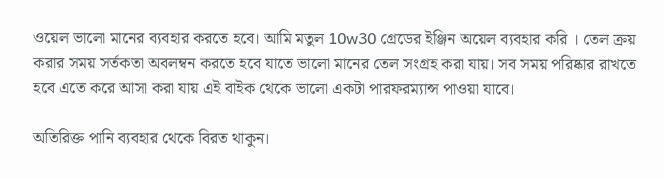ওয়েল ভালো মানের ব‍্যবহার করতে হবে। আমি মতুল 10w30 গ্রেডের ইঞ্জিন অয়েল ব‍্যবহার করি । তেল ক্রয় করার সময় সর্তকতা অবলম্বন করতে হবে যাতে ভালো মানের তেল সংগ্রহ করা যায়। সব সময় পরিষ্কার রাখতে হবে এতে করে আসা করা যায় এই বাইক থেকে ভালো একটা পারফরম্যান্স পাওয়া যাবে।

অতিরিক্ত পানি ব‍্যবহার থেকে বিরত থাকুন।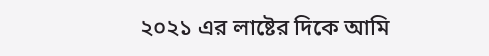২০২১ এর লাষ্টের দিকে আমি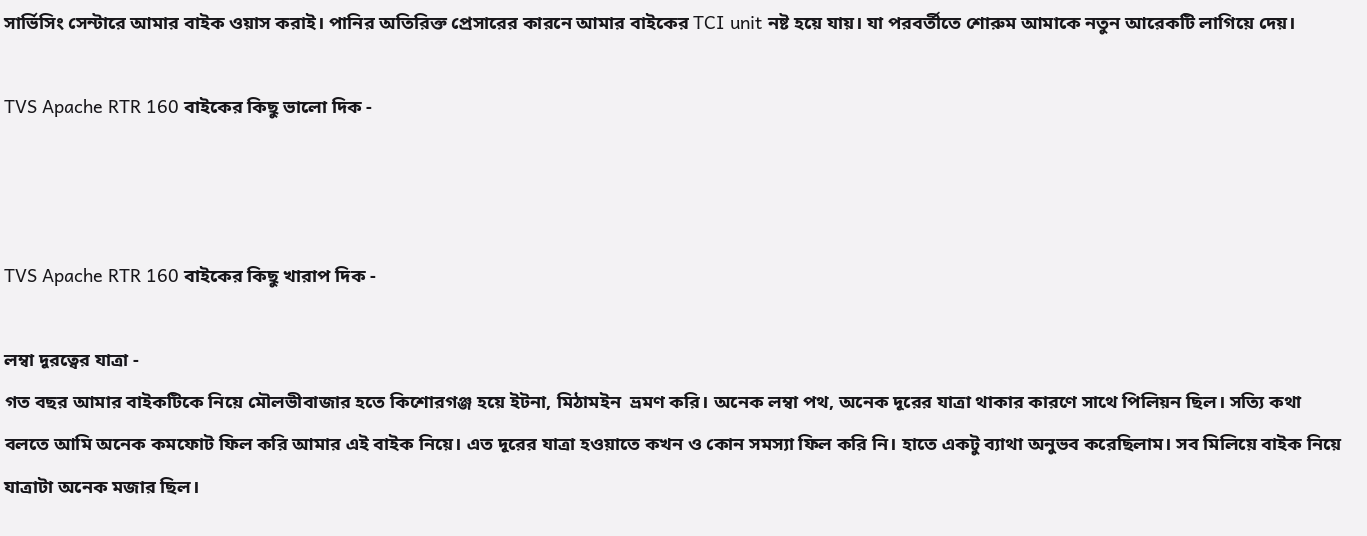সার্ভিসিং সেন্টারে আমার বাইক ওয়াস করাই। পানির অতিরিক্ত প্রেসারের কারনে আমার বাইকের TCI unit নষ্ট হয়ে যায়। যা পরবর্তীতে শোরুম আমাকে নতুন আরেকটি লাগিয়ে দেয়।

TVS Apache RTR 160 বাইকের কিছু ভালো দিক -



TVS Apache RTR 160 বাইকের কিছু খারাপ দিক -

লম্বা দূরত্বের যাত্রা -
গত বছর আমার বাইকটিকে নিয়ে মৌলভীবাজার হতে কিশোরগঞ্জ হয়ে ইটনা, মিঠামইন  ভ্রমণ করি। অনেক লম্বা পথ, অনেক দূরের যাত্রা থাকার কারণে সাথে পিলিয়ন ছিল। সত‍্যি কথা বলতে আমি অনেক কমফোট ফিল করি আমার এই বাইক নিয়ে। এত দূরের যাত্রা হওয়াতে কখন ও কোন সমস‍্যা ফিল করি নি। হাতে একটু ব‍্যাথা অনুভব করেছিলাম। সব মিলিয়ে বাইক নিয়ে যাত্রাটা অনেক মজার ছিল।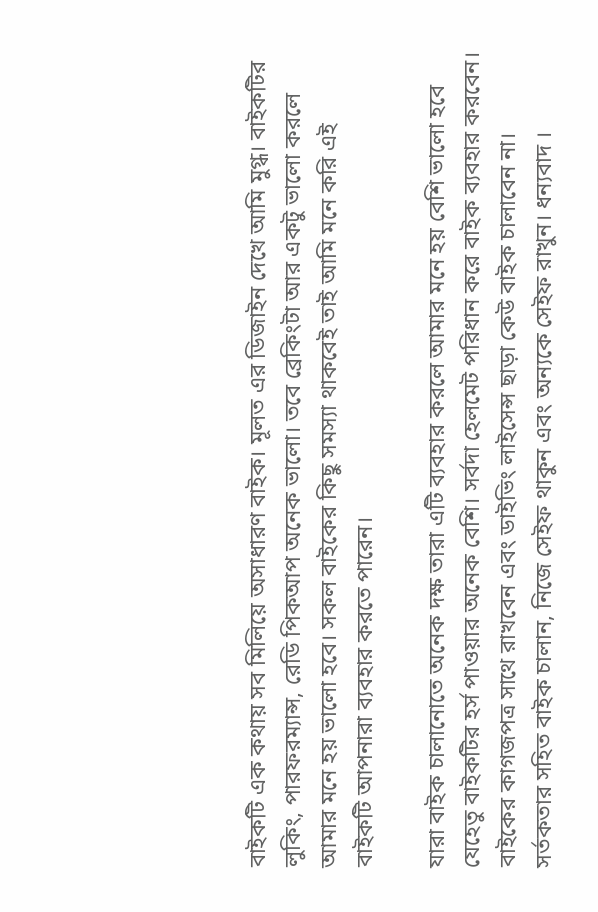বাইকটি এক কথায় সব মিলিয়ে অসাধারণ বাইক। মূলত এর ডিজাইন দেখে আমি মুগ্ধ। বাইকটির লুকিং, পারফরম্যান্স, রেডি পিকআপ অনেক ভালো। তবে ব্রেকিংটা আর একটু ভালো করলে আমার মনে হয় ভালো হবে। সকল বাইকের কিছু সমস‍্যা থাকবেই তাই আমি মনে করি এই বাইকটি আপনারা ব‍্যবহার করতে পারেন।

যারা বাইক চালানোতে অনেক দক্ষ তারা এটি ব‍্যবহার করলে আমার মনে হয় বেশি ভালো হবে যেহেতু বাইকটির হর্স পাওয়ার অনেক বেশি। সর্বদা হেলমেট পরিধান করে বাইক ব‍্যবহার করবেন। বাইকের কাগজপত্র সাথে রাখবেন এবং ডাইভিং লাইসেন্স ছাড়া কেউ বাইক চালাবেন না। সর্তকতার সহিত বাইক চালান, নিজে সেইফ থাকুন এবং অন‍্যকে সেইফ রাখুন। ধন‍্যবাদ ।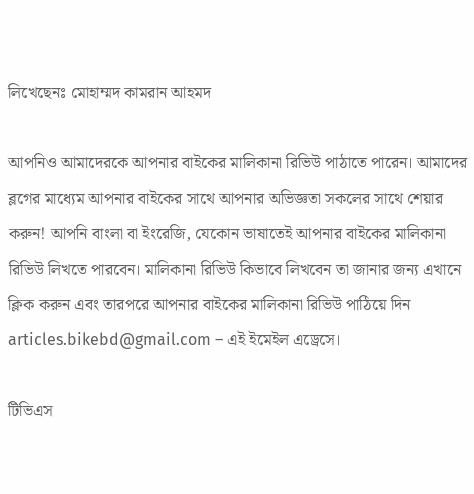লিখেছেনঃ মোহাম্মদ কামরান আহমদ

আপনিও আমাদেরকে আপনার বাইকের মালিকানা রিভিউ পাঠাতে পারেন। আমাদের ব্লগের মাধ্যেম আপনার বাইকের সাথে আপনার অভিজ্ঞতা সকলের সাথে শেয়ার করুন! আপনি বাংলা বা ইংরেজি, যেকোন ভাষাতেই আপনার বাইকের মালিকানা রিভিউ লিখতে পারবেন। মালিকানা রিভিউ কিভাবে লিখবেন তা জানার জন্য এখানে ক্লিক করুন এবং তারপরে আপনার বাইকের মালিকানা রিভিউ পাঠিয়ে দিন articles.bikebd@gmail.com – এই ইমেইল এড্রেসে।

টিভিএস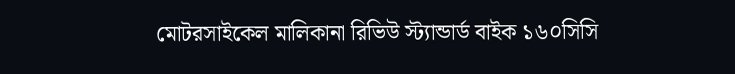মোটরসাইকেল মালিকানা রিভিউ স্ট্যান্ডার্ড বাইক ১৬০সিসি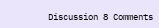Discussion 8 Comments